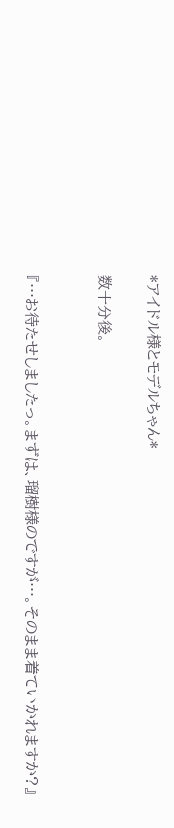*アイドル様とモデルちゃん*

数十分後。


『…お待たせしましたっ。まずは、瑠樹様のですが…。そのまま着ていかれますか?』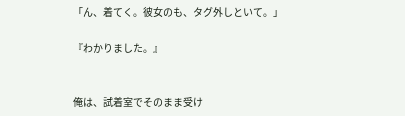「ん、着てく。彼女のも、タグ外しといて。」

『わかりました。』


俺は、試着室でそのまま受け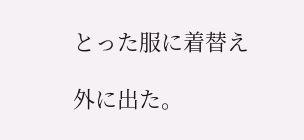とった服に着替え

外に出た。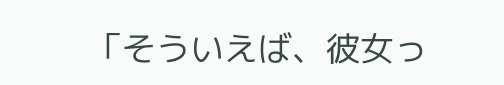「そういえば、彼女っ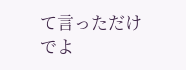て言っただけでよ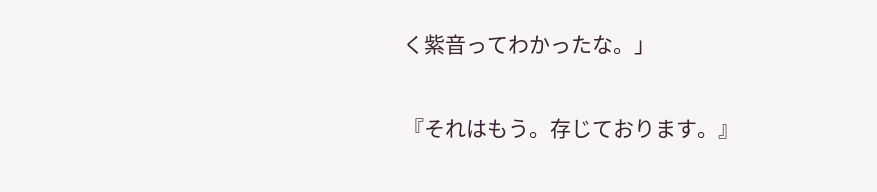く紫音ってわかったな。」

『それはもう。存じております。』